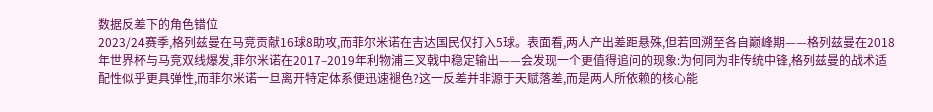数据反差下的角色错位
2023/24赛季,格列兹曼在马竞贡献16球8助攻,而菲尔米诺在吉达国民仅打入5球。表面看,两人产出差距悬殊,但若回溯至各自巅峰期——格列兹曼在2018年世界杯与马竞双线爆发,菲尔米诺在2017–2019年利物浦三叉戟中稳定输出——会发现一个更值得追问的现象:为何同为非传统中锋,格列兹曼的战术适配性似乎更具弹性,而菲尔米诺一旦离开特定体系便迅速褪色?这一反差并非源于天赋落差,而是两人所依赖的核心能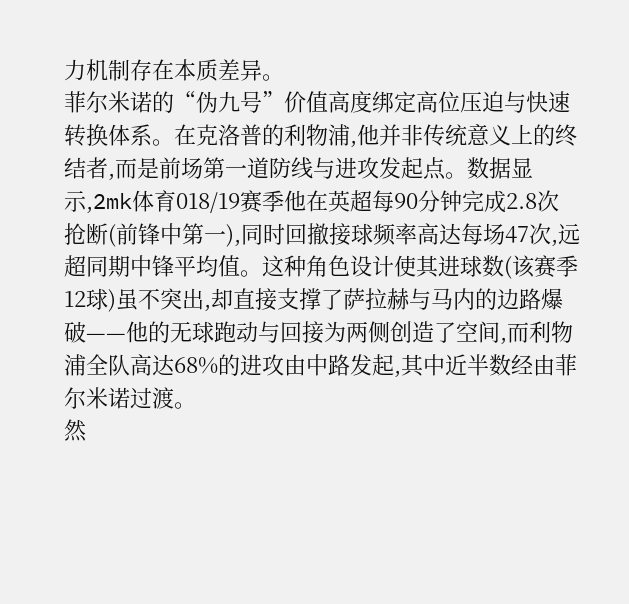力机制存在本质差异。
菲尔米诺的“伪九号”价值高度绑定高位压迫与快速转换体系。在克洛普的利物浦,他并非传统意义上的终结者,而是前场第一道防线与进攻发起点。数据显示,2mk体育018/19赛季他在英超每90分钟完成2.8次抢断(前锋中第一),同时回撤接球频率高达每场47次,远超同期中锋平均值。这种角色设计使其进球数(该赛季12球)虽不突出,却直接支撑了萨拉赫与马内的边路爆破——他的无球跑动与回接为两侧创造了空间,而利物浦全队高达68%的进攻由中路发起,其中近半数经由菲尔米诺过渡。
然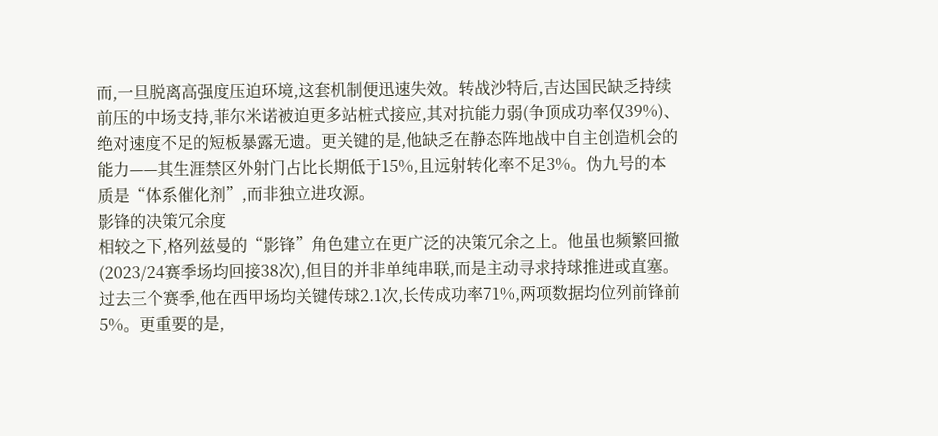而,一旦脱离高强度压迫环境,这套机制便迅速失效。转战沙特后,吉达国民缺乏持续前压的中场支持,菲尔米诺被迫更多站桩式接应,其对抗能力弱(争顶成功率仅39%)、绝对速度不足的短板暴露无遗。更关键的是,他缺乏在静态阵地战中自主创造机会的能力——其生涯禁区外射门占比长期低于15%,且远射转化率不足3%。伪九号的本质是“体系催化剂”,而非独立进攻源。
影锋的决策冗余度
相较之下,格列兹曼的“影锋”角色建立在更广泛的决策冗余之上。他虽也频繁回撤(2023/24赛季场均回接38次),但目的并非单纯串联,而是主动寻求持球推进或直塞。过去三个赛季,他在西甲场均关键传球2.1次,长传成功率71%,两项数据均位列前锋前5%。更重要的是,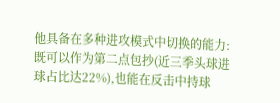他具备在多种进攻模式中切换的能力:既可以作为第二点包抄(近三季头球进球占比达22%),也能在反击中持球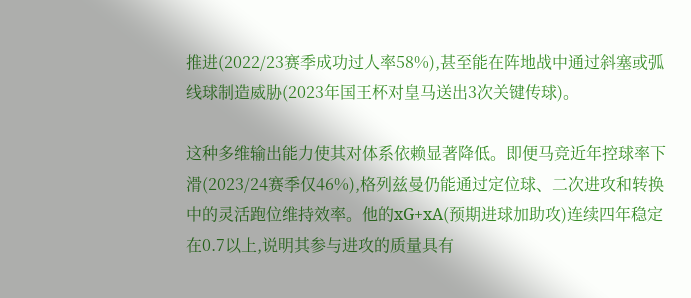推进(2022/23赛季成功过人率58%),甚至能在阵地战中通过斜塞或弧线球制造威胁(2023年国王杯对皇马送出3次关键传球)。

这种多维输出能力使其对体系依赖显著降低。即便马竞近年控球率下滑(2023/24赛季仅46%),格列兹曼仍能通过定位球、二次进攻和转换中的灵活跑位维持效率。他的xG+xA(预期进球加助攻)连续四年稳定在0.7以上,说明其参与进攻的质量具有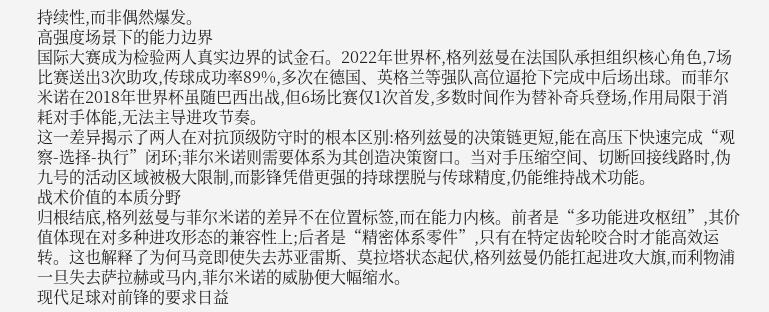持续性,而非偶然爆发。
高强度场景下的能力边界
国际大赛成为检验两人真实边界的试金石。2022年世界杯,格列兹曼在法国队承担组织核心角色,7场比赛送出3次助攻,传球成功率89%,多次在德国、英格兰等强队高位逼抢下完成中后场出球。而菲尔米诺在2018年世界杯虽随巴西出战,但6场比赛仅1次首发,多数时间作为替补奇兵登场,作用局限于消耗对手体能,无法主导进攻节奏。
这一差异揭示了两人在对抗顶级防守时的根本区别:格列兹曼的决策链更短,能在高压下快速完成“观察-选择-执行”闭环;菲尔米诺则需要体系为其创造决策窗口。当对手压缩空间、切断回接线路时,伪九号的活动区域被极大限制,而影锋凭借更强的持球摆脱与传球精度,仍能维持战术功能。
战术价值的本质分野
归根结底,格列兹曼与菲尔米诺的差异不在位置标签,而在能力内核。前者是“多功能进攻枢纽”,其价值体现在对多种进攻形态的兼容性上;后者是“精密体系零件”,只有在特定齿轮咬合时才能高效运转。这也解释了为何马竞即使失去苏亚雷斯、莫拉塔状态起伏,格列兹曼仍能扛起进攻大旗,而利物浦一旦失去萨拉赫或马内,菲尔米诺的威胁便大幅缩水。
现代足球对前锋的要求日益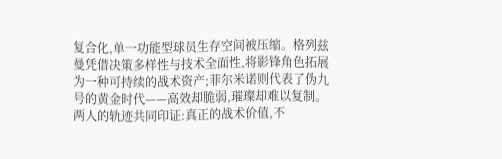复合化,单一功能型球员生存空间被压缩。格列兹曼凭借决策多样性与技术全面性,将影锋角色拓展为一种可持续的战术资产;菲尔米诺则代表了伪九号的黄金时代——高效却脆弱,璀璨却难以复制。两人的轨迹共同印证:真正的战术价值,不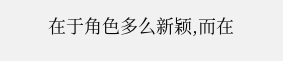在于角色多么新颖,而在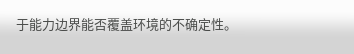于能力边界能否覆盖环境的不确定性。